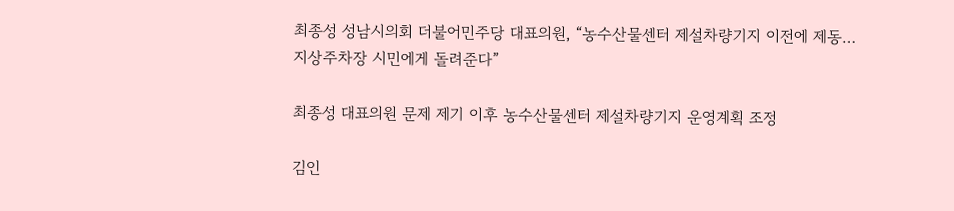최종성 성남시의회 더불어민주당 대표의원, “농수산물센터 제설차량기지 이전에 제동…지상주차장 시민에게 돌려준다”

최종성 대표의원 문제 제기 이후 농수산물센터 제설차량기지 운영계획 조정

김인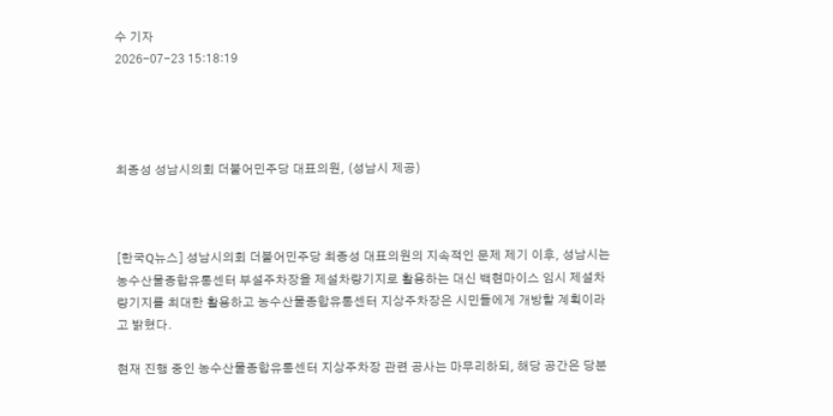수 기자
2026-07-23 15:18:19




최종성 성남시의회 더불어민주당 대표의원, (성남시 제공)



[한국Q뉴스] 성남시의회 더불어민주당 최종성 대표의원의 지속적인 문제 제기 이후, 성남시는 농수산물종합유통센터 부설주차장을 제설차량기지로 활용하는 대신 백현마이스 임시 제설차량기지를 최대한 활용하고 농수산물종합유통센터 지상주차장은 시민들에게 개방할 계획이라고 밝혔다.

현재 진행 중인 농수산물종합유통센터 지상주차장 관련 공사는 마무리하되, 해당 공간은 당분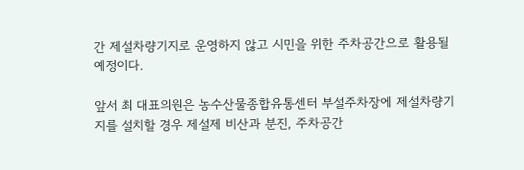간 제설차량기지로 운영하지 않고 시민을 위한 주차공간으로 활용될 예정이다.

앞서 최 대표의원은 농수산물종합유통센터 부설주차장에 제설차량기지를 설치할 경우 제설제 비산과 분진, 주차공간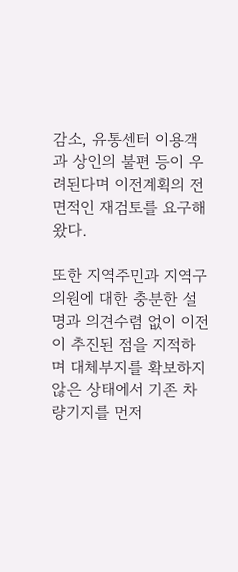감소, 유통센터 이용객과 상인의 불편 등이 우려된다며 이전계획의 전면적인 재검토를 요구해 왔다.

또한 지역주민과 지역구 의원에 대한 충분한 설명과 의견수렴 없이 이전이 추진된 점을 지적하며 대체부지를 확보하지 않은 상태에서 기존 차량기지를 먼저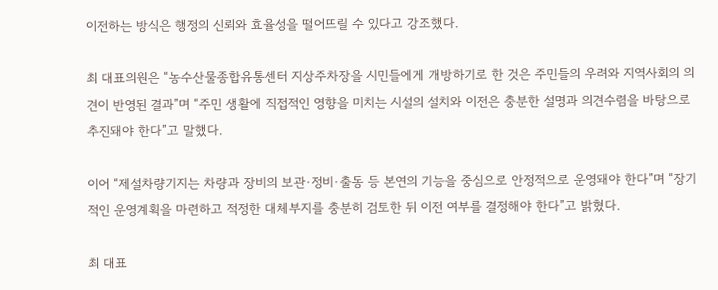이전하는 방식은 행정의 신뢰와 효율성을 떨어뜨릴 수 있다고 강조했다.

최 대표의원은 “농수산물종합유통센터 지상주차장을 시민들에게 개방하기로 한 것은 주민들의 우려와 지역사회의 의견이 반영된 결과”며 “주민 생활에 직접적인 영향을 미치는 시설의 설치와 이전은 충분한 설명과 의견수렴을 바탕으로 추진돼야 한다”고 말했다.

이어 “제설차량기지는 차량과 장비의 보관·정비·출동 등 본연의 기능을 중심으로 안정적으로 운영돼야 한다”며 “장기적인 운영계획을 마련하고 적정한 대체부지를 충분히 검토한 뒤 이전 여부를 결정해야 한다”고 밝혔다.

최 대표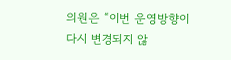의원은 “이번 운영방향이 다시 변경되지 않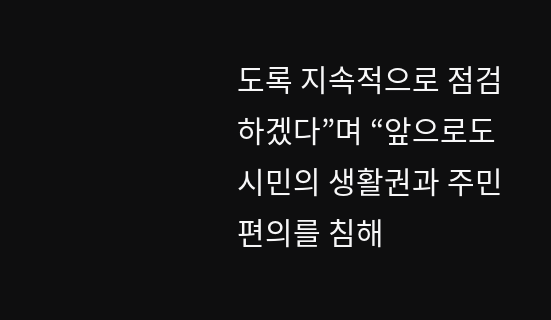도록 지속적으로 점검하겠다”며 “앞으로도 시민의 생활권과 주민 편의를 침해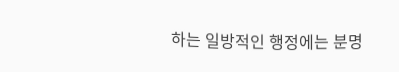하는 일방적인 행정에는 분명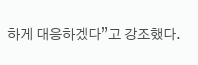하게 대응하겠다”고 강조했다.